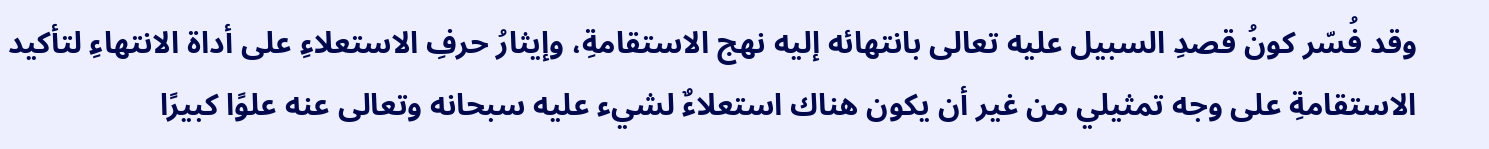وقد فُسّر كونُ قصدِ السبيل عليه تعالى بانتهائه إليه نهج الاستقامةِ، وإيثارُ حرفِ الاستعلاءِ على أداة الانتهاءِ لتأكيد الاستقامةِ على وجه تمثيلي من غير أن يكون هناك استعلاءٌ لشيء عليه سبحانه وتعالى عنه علوًا كبيرًا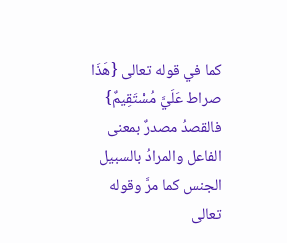كما في قوله تعالى {هَذَا صراط عَلَيَّ مُسْتَقِيمٌ} فالقصدُ مصدرٌ بمعنى الفاعل والمرادُ بالسبيل الجنس كما مرَّ وقوله تعالى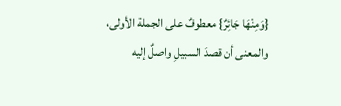{وَمِنْهَا جَائِرٌ} معطوفٌ على الجملة الأولى، والمعنى أن قصدَ السبيلِ واصلٌ إليه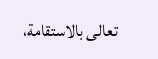تعالى بالاستقامة،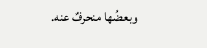وبعضُها منحرفٌ عنه.